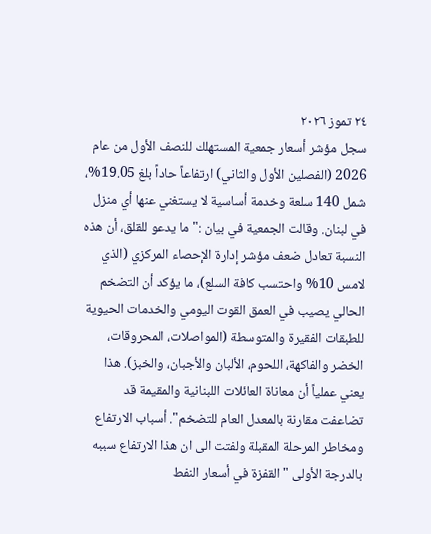٢٤ تموز ٢٠٢٦
سجل مؤشر أسعار جمعية المستهلك للنصف الأول من عام 2026 (الفصلين الأول والثاني) ارتفاعاً حاداً بلغ 19.05%، شمل 140 سلعة وخدمة أساسية لا يستغني عنها أي منزل في لبنان. وقالت الجمعية في بيان :" ما يدعو للقلق، أن هذه النسبة تعادل ضعف مؤشر إدارة الإحصاء المركزي (الذي لامس 10% واحتسب كافة السلع)، ما يؤكد أن التضخم الحالي يصيب في العمق القوت اليومي والخدمات الحيوية للطبقات الفقيرة والمتوسطة (المواصلات، المحروقات، الخضر والفاكهة، اللحوم، الألبان والأجبان، والخبز). هذا يعني عملياً أن معاناة العائلات اللبنانية والمقيمة قد تضاعفت مقارنة بالمعدل العام للتضخم". أسباب الارتفاع ومخاطر المرحلة المقبلة ولفتت الى ان هذا الارتفاع سببه بالدرجة الأولى "القفزة في أسعار النفط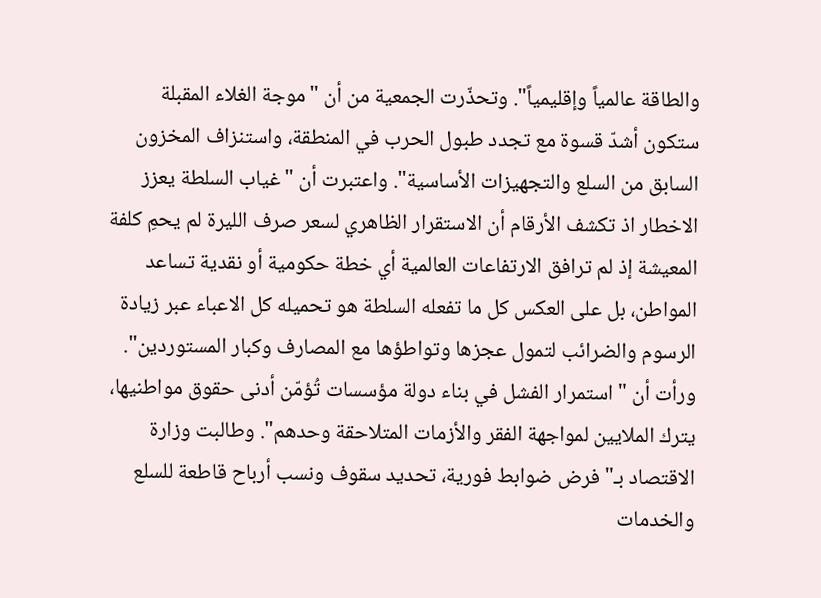والطاقة عالمياً وإقليمياً". وتحذّرت الجمعية من أن "موجة الغلاء المقبلة ستكون أشدّ قسوة مع تجدد طبول الحرب في المنطقة، واستنزاف المخزون السابق من السلع والتجهيزات الأساسية". واعتبرت أن "غياب السلطة يعزز الاخطار اذ تكشف الأرقام أن الاستقرار الظاهري لسعر صرف الليرة لم يحمِ كلفة المعيشة إذ لم ترافق الارتفاعات العالمية أي خطة حكومية أو نقدية تساعد المواطن، بل على العكس كل ما تفعله السلطة هو تحميله كل الاعباء عبر زيادة الرسوم والضرائب لتمول عجزها وتواطؤها مع المصارف وكبار المستوردين". ورأت أن " استمرار الفشل في بناء دولة مؤسسات تُؤمّن أدنى حقوق مواطنيها، يترك الملايين لمواجهة الفقر والأزمات المتلاحقة وحدهم". وطالبت وزارة الاقتصاد بـ" فرض ضوابط فورية، تحديد سقوف ونسب أرباح قاطعة للسلع والخدمات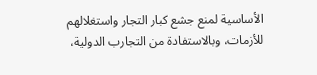الأساسية لمنع جشع كبار التجار واستغلالهم للأزمات، وبالاستفادة من التجارب الدولية،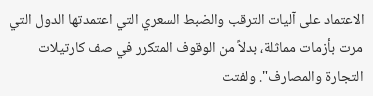الاعتماد على آليات الترقب والضبط السعري التي اعتمدتها الدول التي مرت بأزمات مماثلة، بدلاً من الوقوف المتكرر في صف كارتيلات التجارة والمصارف". ولفتت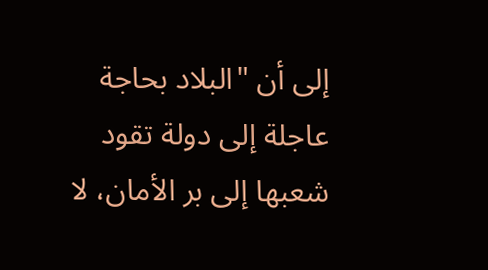إلى أن "البلاد بحاجة عاجلة إلى دولة تقود شعبها إلى بر الأمان، لا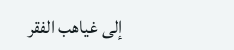إلى غياهب الفقر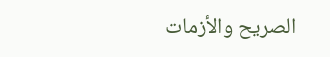الصريح والأزمات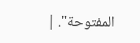المفتوحة". |